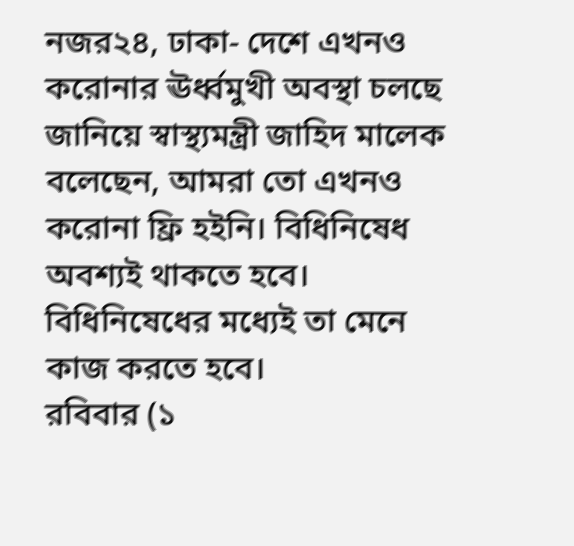নজর২৪, ঢাকা- দেশে এখনও করোনার ঊর্ধ্বমুখী অবস্থা চলছে জানিয়ে স্বাস্থ্যমন্ত্রী জাহিদ মালেক বলেছেন, আমরা তো এখনও করোনা ফ্রি হইনি। বিধিনিষেধ অবশ্যই থাকতে হবে। বিধিনিষেধের মধ্যেই তা মেনে কাজ করতে হবে।
রবিবার (১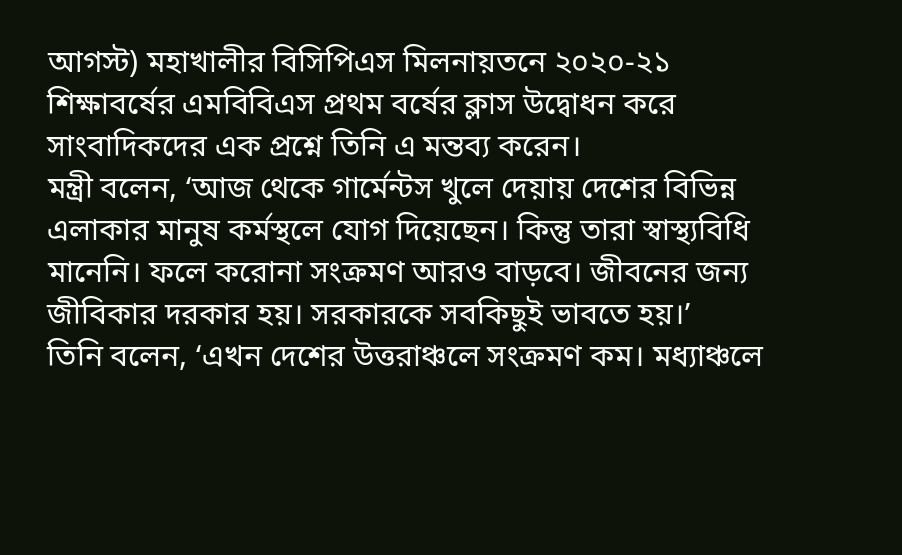আগস্ট) মহাখালীর বিসিপিএস মিলনায়তনে ২০২০-২১ শিক্ষাবর্ষের এমবিবিএস প্রথম বর্ষের ক্লাস উদ্বোধন করে সাংবাদিকদের এক প্রশ্নে তিনি এ মন্তব্য করেন।
মন্ত্রী বলেন, ‘আজ থেকে গার্মেন্টস খুলে দেয়ায় দেশের বিভিন্ন এলাকার মানুষ কর্মস্থলে যোগ দিয়েছেন। কিন্তু তারা স্বাস্থ্যবিধি মানেনি। ফলে করোনা সংক্রমণ আরও বাড়বে। জীবনের জন্য জীবিকার দরকার হয়। সরকারকে সবকিছুই ভাবতে হয়।’
তিনি বলেন, ‘এখন দেশের উত্তরাঞ্চলে সংক্রমণ কম। মধ্যাঞ্চলে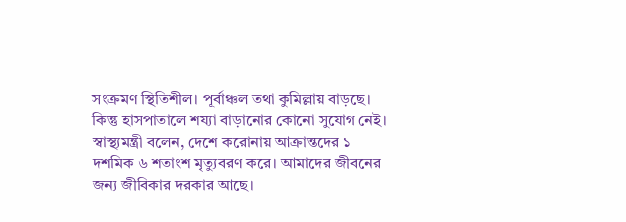সংক্রমণ স্থিতিশীল। পূর্বাঞ্চল তথা কুমিল্লায় বাড়ছে। কিন্তু হাসপাতালে শয্যা বাড়ানোর কোনো সুযোগ নেই।
স্বাস্থ্যমন্ত্রী বলেন, দেশে করোনায় আক্রান্তদের ১ দশমিক ৬ শতাংশ মৃত্যুবরণ করে। আমাদের জীবনের জন্য জীবিকার দরকার আছে।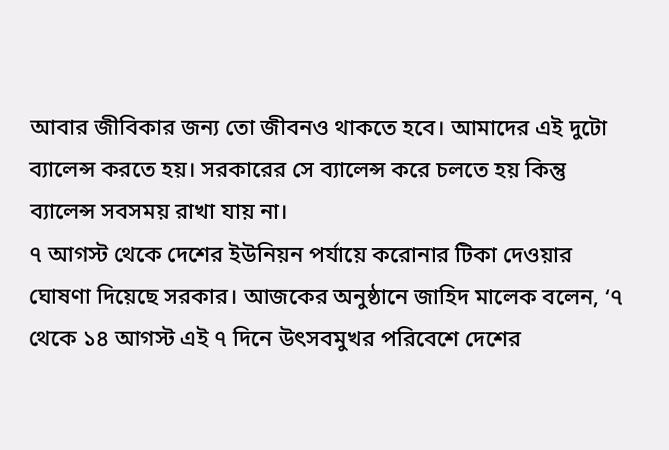আবার জীবিকার জন্য তো জীবনও থাকতে হবে। আমাদের এই দুটো ব্যালেন্স করতে হয়। সরকারের সে ব্যালেন্স করে চলতে হয় কিন্তু ব্যালেন্স সবসময় রাখা যায় না।
৭ আগস্ট থেকে দেশের ইউনিয়ন পর্যায়ে করোনার টিকা দেওয়ার ঘোষণা দিয়েছে সরকার। আজকের অনুষ্ঠানে জাহিদ মালেক বলেন, ‘৭ থেকে ১৪ আগস্ট এই ৭ দিনে উৎসবমুখর পরিবেশে দেশের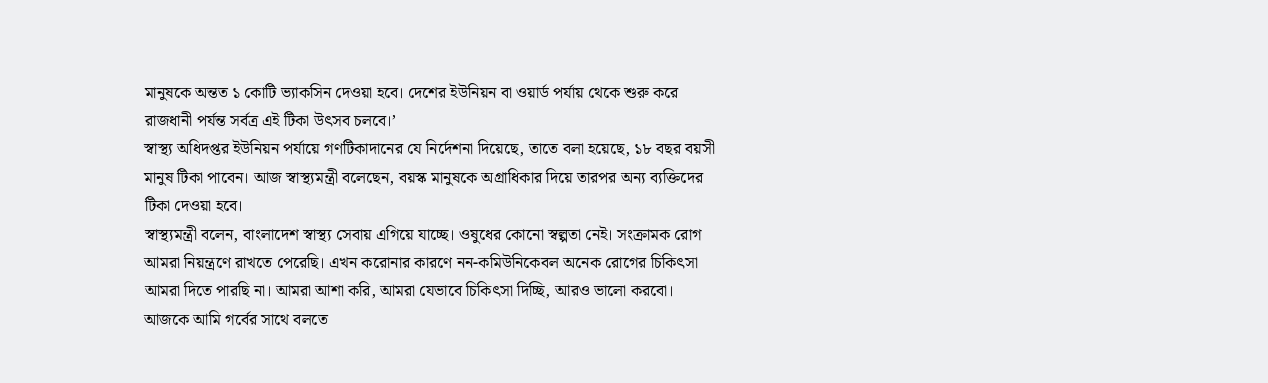মানুষকে অন্তত ১ কোটি ভ্যাকসিন দেওয়া হবে। দেশের ইউনিয়ন বা ওয়ার্ড পর্যায় থেকে শুরু করে রাজধানী পর্যন্ত সর্বত্র এই টিকা উৎসব চলবে।’
স্বাস্থ্য অধিদপ্তর ইউনিয়ন পর্যায়ে গণটিকাদানের যে নির্দেশনা দিয়েছে, তাতে বলা হয়েছে, ১৮ বছর বয়সী মানুষ টিকা পাবেন। আজ স্বাস্থ্যমন্ত্রী বলেছেন, বয়স্ক মানুষকে অগ্রাধিকার দিয়ে তারপর অন্য ব্যক্তিদের টিকা দেওয়া হবে।
স্বাস্থ্যমন্ত্রী বলেন, বাংলাদেশ স্বাস্থ্য সেবায় এগিয়ে যাচ্ছে। ওষুধের কোনো স্বল্পতা নেই। সংক্রামক রোগ আমরা নিয়ন্ত্রণে রাখতে পেরেছি। এখন করোনার কারণে নন-কমিউনিকেবল অনেক রোগের চিকিৎসা আমরা দিতে পারছি না। আমরা আশা করি, আমরা যেভাবে চিকিৎসা দিচ্ছি, আরও ভালো করবো।
আজকে আমি গর্বের সাথে বলতে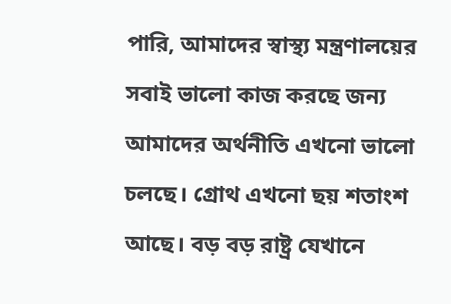পারি, আমাদের স্বাস্থ্য মন্ত্রণালয়ের সবাই ভালো কাজ করছে জন্য আমাদের অর্থনীতি এখনো ভালো চলছে। গ্রোথ এখনো ছয় শতাংশ আছে। বড় বড় রাষ্ট্র যেখানে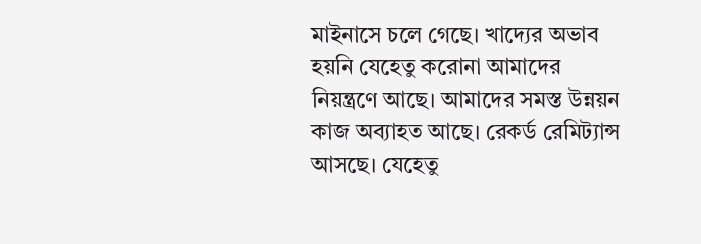মাইনাসে চলে গেছে। খাদ্যের অভাব হয়নি যেহেতু করোনা আমাদের নিয়ন্ত্রণে আছে। আমাদের সমস্ত উন্নয়ন কাজ অব্যাহত আছে। রেকর্ড রেমিট্যান্স আসছে। যেহেতু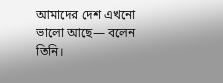আমাদের দেশ এখনো ভালো আছে— বলেন তিনি।